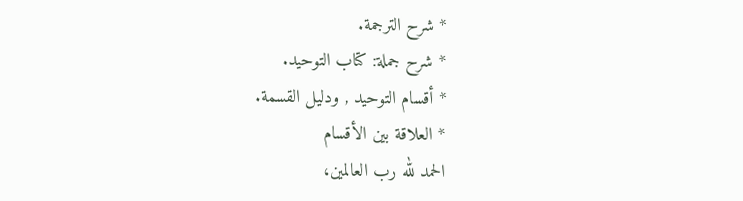* شرح الترجمة.
* شرح جملة: كتاب التوحيد.
* أقسام التوحيد , ودليل القسمة.
* العلاقة بين الأقسام
الحمد لله رب العالمين،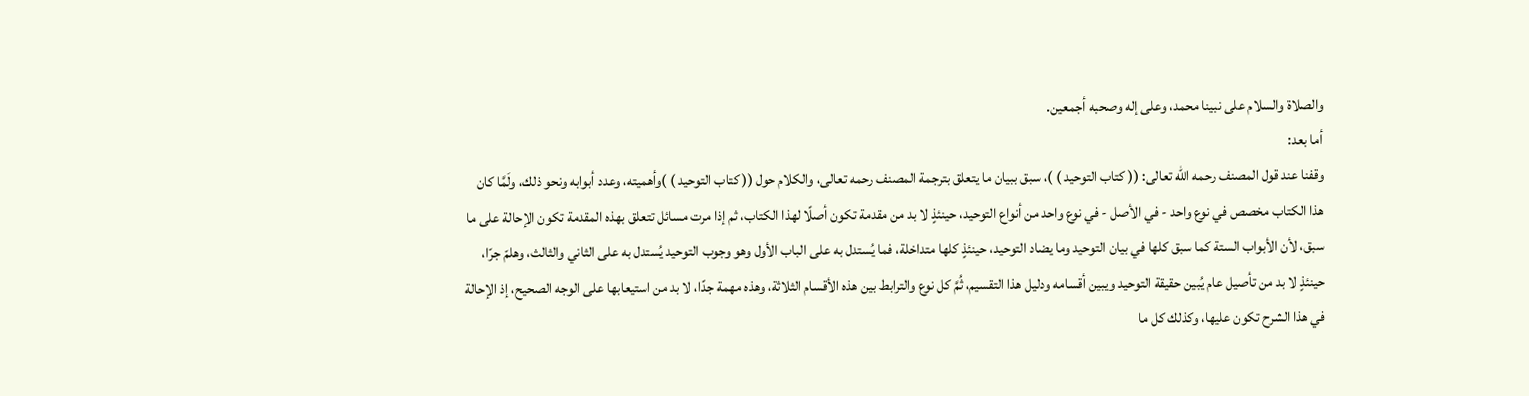والصلاة والسلام على نبينا محمد، وعلى إله وصحبه أجمعين.
أما بعد:
وقفنا عند قول المصنف رحمه الله تعالى: (( كتاب التوحيد ) )، سبق ببيان ما يتعلق بترجمة المصنف رحمه تعالى، والكلام حول (( كتاب التوحيد ) )وأهميته، وعدد أبوابه ونحو ذلك، ولَمَّا كان هذا الكتاب مخصص في نوع واحد - في الأصل - في نوع واحد من أنواع التوحيد، حينئذٍ لا بد من مقدمة تكون أصلًا لهذا الكتاب، ثم إذا مرت مسائل تتعلق بهذه المقدمة تكون الإحالة على ما سبق، لأن الأبواب الستة كما سبق كلها في بيان التوحيد وما يضاد التوحيد، حينئذٍ كلها متداخلة، فما يُستدل به على الباب الأول وهو وجوب التوحيد يُستدل به على الثاني والثالث، وهلمّ جرّا، حينئذٍ لا بد من تأصيل عام يُبين حقيقة التوحيد ويبين أقسامه ودليل هذا التقسيم، ثُمَّ كل نوع والترابط بين هذه الأقسام الثلاثة، وهذه مهمة جدًا، لا بد من استيعابها على الوجه الصحيح، إذ الإحالة في هذا الشرح تكون عليها، وكذلك كل ما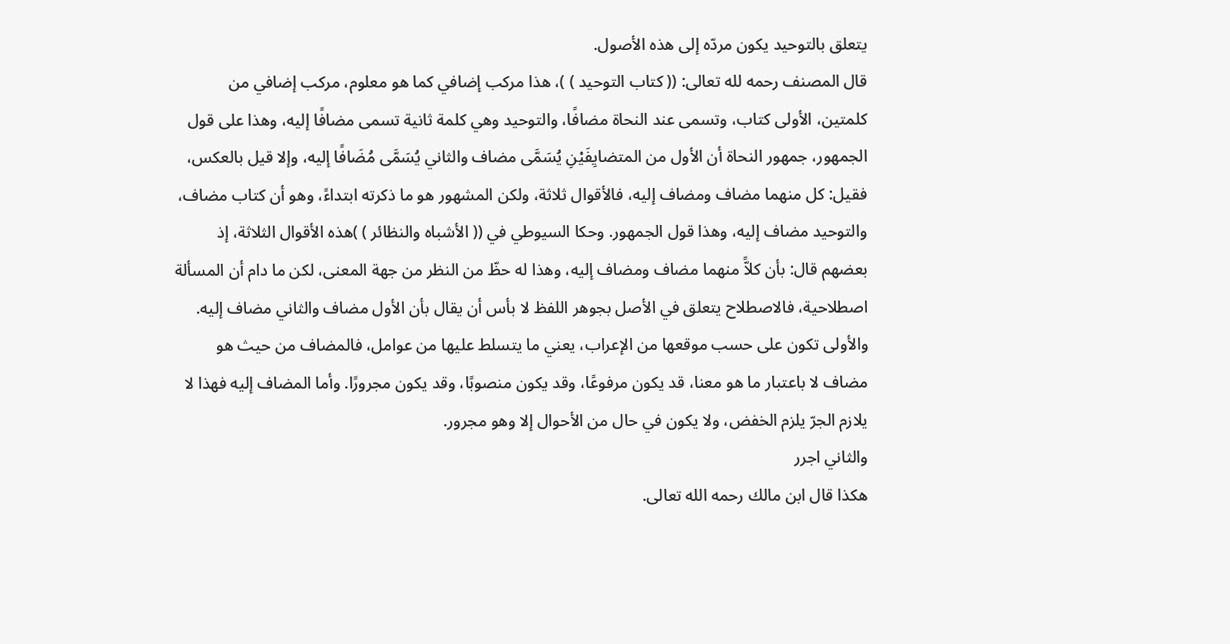يتعلق بالتوحيد يكون مردّه إلى هذه الأصول.
قال المصنف رحمه لله تعالى: (( كتاب التوحيد ) )، هذا مركب إضافي كما هو معلوم، مركب إضافي من كلمتين، الأولى كتاب، وتسمى عند النحاة مضافًا، والتوحيد وهي كلمة ثانية تسمى مضافًا إليه، وهذا على قول الجمهور، جمهور النحاة أن الأول من المتضايِفَيْنِ يُسَمَّى مضاف والثاني يُسَمَّى مُضَافًا إليه، وإلا قيل بالعكس، فقيل: كل منهما مضاف ومضاف إليه، فالأقوال ثلاثة، ولكن المشهور هو ما ذكرته ابتداءً، وهو أن كتاب مضاف، والتوحيد مضاف إليه، وهذا قول الجمهور. وحكا السيوطي في (( الأشباه والنظائر ) )هذه الأقوال الثلاثة، إذ بعضهم قال: بأن كلاًّ منهما مضاف ومضاف إليه، وهذا له حظّ من النظر من جهة المعنى، لكن ما دام أن المسألة اصطلاحية، فالاصطلاح يتعلق في الأصل بجوهر اللفظ لا بأس أن يقال بأن الأول مضاف والثاني مضاف إليه. والأولى تكون على حسب موقعها من الإعراب، يعني ما يتسلط عليها من عوامل، فالمضاف من حيث هو مضاف لا باعتبار ما هو معنا، قد يكون مرفوعًا، وقد يكون منصوبًا، وقد يكون مجرورًا. وأما المضاف إليه فهذا لا يلازم الجرّ يلزم الخفض، ولا يكون في حال من الأحوال إلا وهو مجرور.
والثاني اجرر
هكذا قال ابن مالك رحمه الله تعالى.